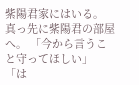紫陽君家にはいる。 真っ先に紫陽君の部屋へ。 「今から言うこと守ってほしい」 「は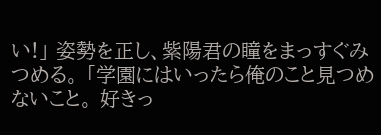い!」 姿勢を正し、紫陽君の瞳をまっすぐみつめる。 「学園にはいったら俺のこと見つめないこと。 好きっ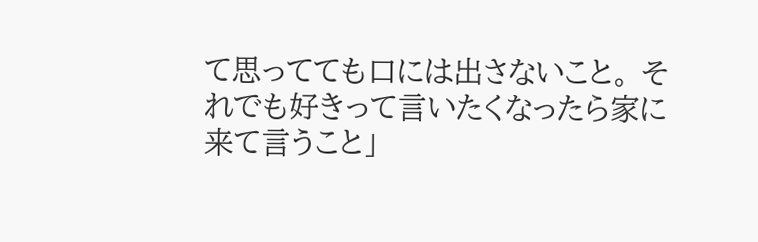て思ってても口には出さないこと。 それでも好きって言いたくなったら家に来て言うこと」